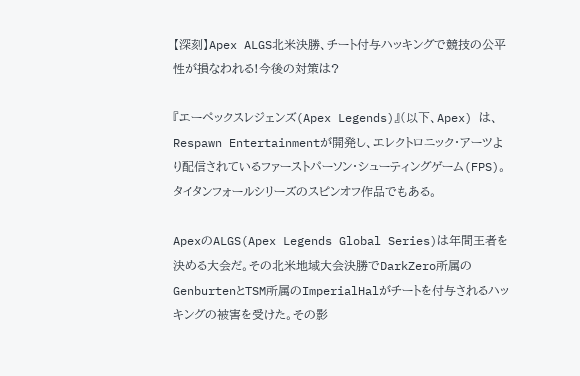【深刻】Apex ALGS北米決勝、チート付与ハッキングで競技の公平性が損なわれる!今後の対策は?

『エーペックスレジェンズ(Apex Legends)』(以下、Apex) は、Respawn Entertainmentが開発し、エレクトロニック・アーツより配信されているファーストパーソン・シューティングゲーム(FPS)。タイタンフォールシリーズのスピンオフ作品でもある。

ApexのALGS(Apex Legends Global Series)は年間王者を決める大会だ。その北米地域大会決勝でDarkZero所属のGenburtenとTSM所属のImperialHalがチートを付与されるハッキングの被害を受けた。その影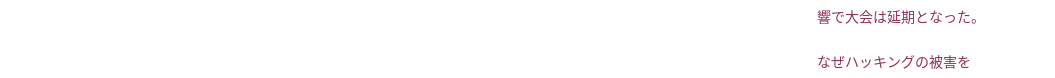響で大会は延期となった。

なぜハッキングの被害を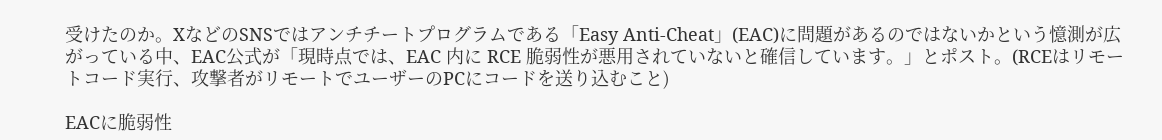受けたのか。XなどのSNSではアンチチートプログラムである「Easy Anti-Cheat」(EAC)に問題があるのではないかという憶測が広がっている中、EAC公式が「現時点では、EAC 内に RCE 脆弱性が悪用されていないと確信しています。」とポスト。(RCEはリモートコード実行、攻撃者がリモートでユーザーのPCにコードを送り込むこと)

EACに脆弱性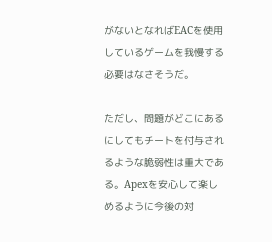がないとなればEACを使用しているゲームを我慢する必要はなさそうだ。

ただし、問題がどこにあるにしてもチートを付与されるような脆弱性は重大である。Apexを安心して楽しめるように今後の対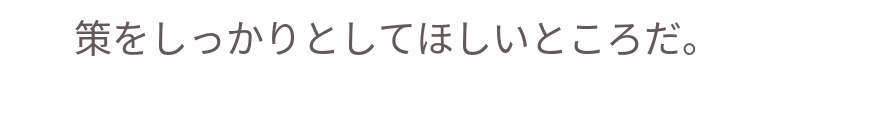策をしっかりとしてほしいところだ。